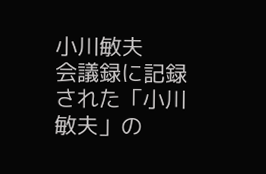小川敏夫
会議録に記録された「小川敏夫」の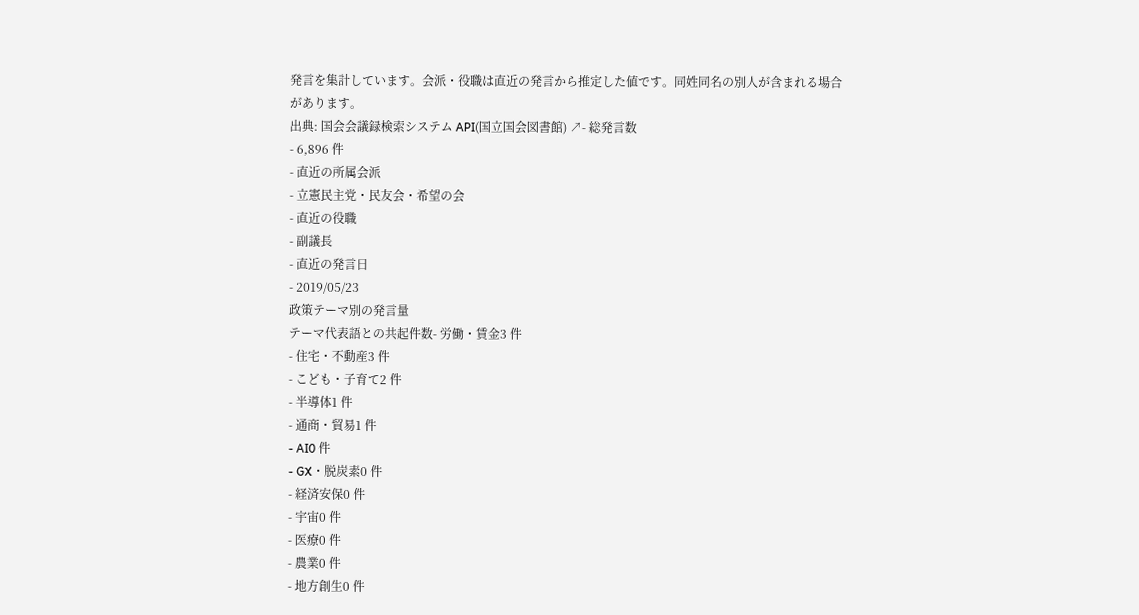発言を集計しています。会派・役職は直近の発言から推定した値です。同姓同名の別人が含まれる場合があります。
出典: 国会会議録検索システム API(国立国会図書館) ↗- 総発言数
- 6,896 件
- 直近の所属会派
- 立憲民主党・民友会・希望の会
- 直近の役職
- 副議長
- 直近の発言日
- 2019/05/23
政策テーマ別の発言量
テーマ代表語との共起件数- 労働・賃金3 件
- 住宅・不動産3 件
- こども・子育て2 件
- 半導体1 件
- 通商・貿易1 件
- AI0 件
- GX・脱炭素0 件
- 経済安保0 件
- 宇宙0 件
- 医療0 件
- 農業0 件
- 地方創生0 件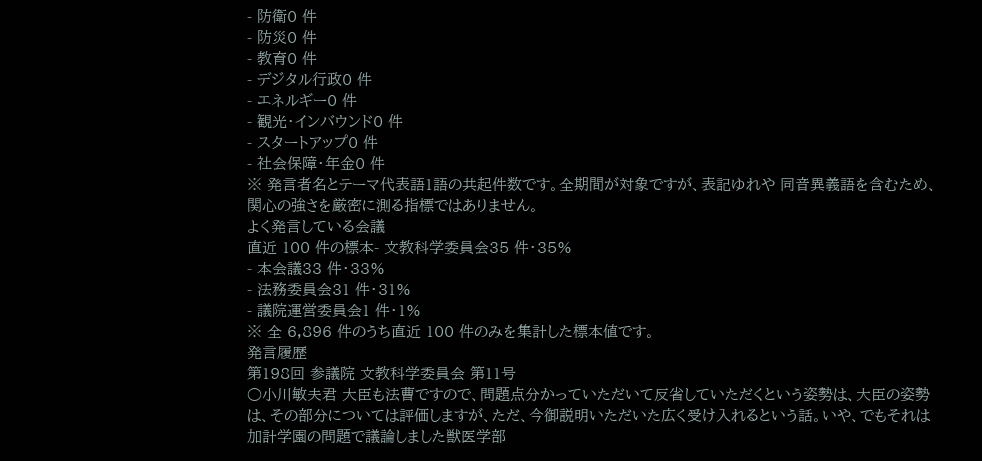- 防衛0 件
- 防災0 件
- 教育0 件
- デジタル行政0 件
- エネルギー0 件
- 観光・インバウンド0 件
- スタートアップ0 件
- 社会保障・年金0 件
※ 発言者名とテーマ代表語1語の共起件数です。全期間が対象ですが、表記ゆれや 同音異義語を含むため、関心の強さを厳密に測る指標ではありません。
よく発言している会議
直近 100 件の標本- 文教科学委員会35 件・35%
- 本会議33 件・33%
- 法務委員会31 件・31%
- 議院運営委員会1 件・1%
※ 全 6,896 件のうち直近 100 件のみを集計した標本値です。
発言履歴
第198回 参議院 文教科学委員会 第11号
○小川敏夫君 大臣も法曹ですので、問題点分かっていただいて反省していただくという姿勢は、大臣の姿勢は、その部分については評価しますが、ただ、今御説明いただいた広く受け入れるという話。いや、でもそれは加計学園の問題で議論しました獣医学部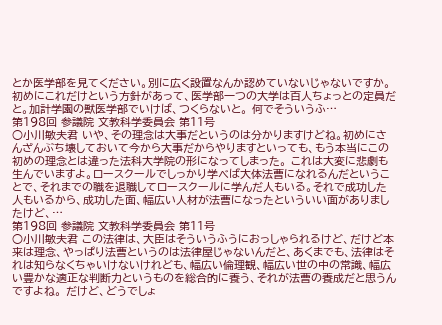とか医学部を見てください。別に広く設置なんか認めていないじゃないですか。初めにこれだけという方針があって、医学部一つの大学は百人ちょっとの定員だと。加計学園の獣医学部でいけば、つくらないと。 何でそういうふ…
第198回 参議院 文教科学委員会 第11号
○小川敏夫君 いや、その理念は大事だというのは分かりますけどね。初めにさんざんぶち壊しておいて今から大事だからやりますといっても、もう本当にこの初めの理念とは違った法科大学院の形になってしまった。 これは大変に悲劇も生んでいますよ。ロースクールでしっかり学べば大体法曹になれるんだということで、それまでの職を退職してロースクールに学んだ人もいる。それで成功した人もいるから、成功した面、幅広い人材が法曹になったといういい面がありましたけど、…
第198回 参議院 文教科学委員会 第11号
○小川敏夫君 この法律は、大臣はそういうふうにおっしゃられるけど、だけど本来は理念、やっぱり法曹というのは法律屋じゃないんだと、あくまでも、法律はそれは知らなくちゃいけないけれども、幅広い倫理観、幅広い世の中の常識、幅広い豊かな適正な判断力というものを総合的に養う、それが法曹の養成だと思うんですよね。 だけど、どうでしょ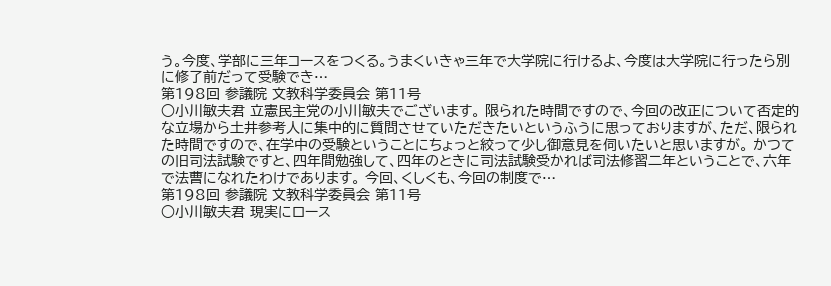う。今度、学部に三年コースをつくる。うまくいきゃ三年で大学院に行けるよ、今度は大学院に行ったら別に修了前だって受験でき…
第198回 参議院 文教科学委員会 第11号
○小川敏夫君 立憲民主党の小川敏夫でございます。 限られた時間ですので、今回の改正について否定的な立場から土井参考人に集中的に質問させていただきたいというふうに思っておりますが、ただ、限られた時間ですので、在学中の受験ということにちょっと絞って少し御意見を伺いたいと思いますが。 かつての旧司法試験ですと、四年間勉強して、四年のときに司法試験受かれば司法修習二年ということで、六年で法曹になれたわけであります。 今回、くしくも、今回の制度で…
第198回 参議院 文教科学委員会 第11号
○小川敏夫君 現実にロース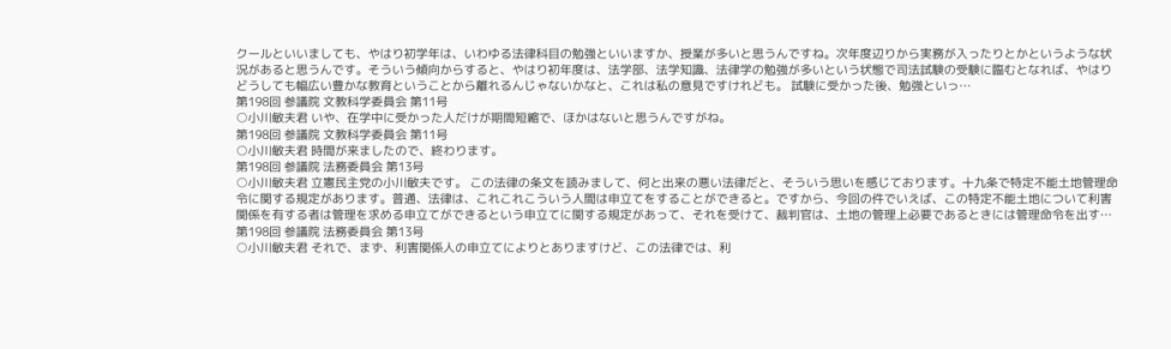クールといいましても、やはり初学年は、いわゆる法律科目の勉強といいますか、授業が多いと思うんですね。次年度辺りから実務が入ったりとかというような状況があると思うんです。そういう傾向からすると、やはり初年度は、法学部、法学知識、法律学の勉強が多いという状態で司法試験の受験に臨むとなれば、やはりどうしても幅広い豊かな教育ということから離れるんじゃないかなと、これは私の意見ですけれども。 試験に受かった後、勉強といっ…
第198回 参議院 文教科学委員会 第11号
○小川敏夫君 いや、在学中に受かった人だけが期間短縮で、ほかはないと思うんですがね。
第198回 参議院 文教科学委員会 第11号
○小川敏夫君 時間が来ましたので、終わります。
第198回 参議院 法務委員会 第13号
○小川敏夫君 立憲民主党の小川敏夫です。 この法律の条文を読みまして、何と出来の悪い法律だと、そういう思いを感じております。十九条で特定不能土地管理命令に関する規定があります。普通、法律は、これこれこういう人間は申立てをすることができると。ですから、今回の件でいえば、この特定不能土地について利害関係を有する者は管理を求める申立てができるという申立てに関する規定があって、それを受けて、裁判官は、土地の管理上必要であるときには管理命令を出す…
第198回 参議院 法務委員会 第13号
○小川敏夫君 それで、まず、利害関係人の申立てによりとありますけど、この法律では、利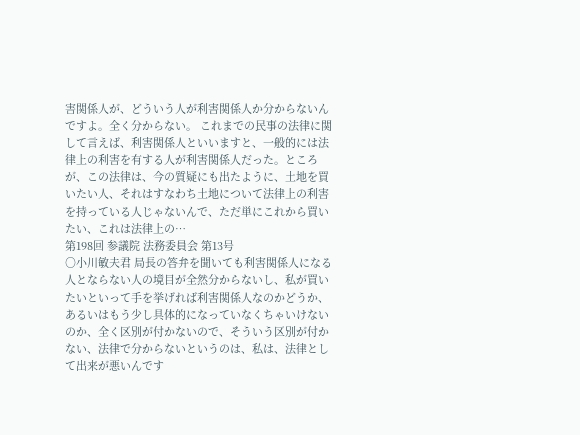害関係人が、どういう人が利害関係人か分からないんですよ。全く分からない。 これまでの民事の法律に関して言えば、利害関係人といいますと、一般的には法律上の利害を有する人が利害関係人だった。ところが、この法律は、今の質疑にも出たように、土地を買いたい人、それはすなわち土地について法律上の利害を持っている人じゃないんで、ただ単にこれから買いたい、これは法律上の…
第198回 参議院 法務委員会 第13号
○小川敏夫君 局長の答弁を聞いても利害関係人になる人とならない人の境目が全然分からないし、私が買いたいといって手を挙げれば利害関係人なのかどうか、あるいはもう少し具体的になっていなくちゃいけないのか、全く区別が付かないので、そういう区別が付かない、法律で分からないというのは、私は、法律として出来が悪いんです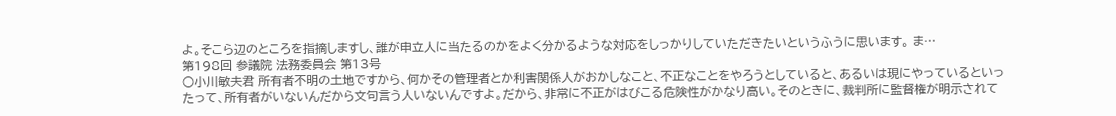よ。そこら辺のところを指摘しますし、誰が申立人に当たるのかをよく分かるような対応をしっかりしていただきたいというふうに思います。 ま…
第198回 参議院 法務委員会 第13号
○小川敏夫君 所有者不明の土地ですから、何かその管理者とか利害関係人がおかしなこと、不正なことをやろうとしていると、あるいは現にやっているといったって、所有者がいないんだから文句言う人いないんですよ。だから、非常に不正がはびこる危険性がかなり高い。そのときに、裁判所に監督権が明示されて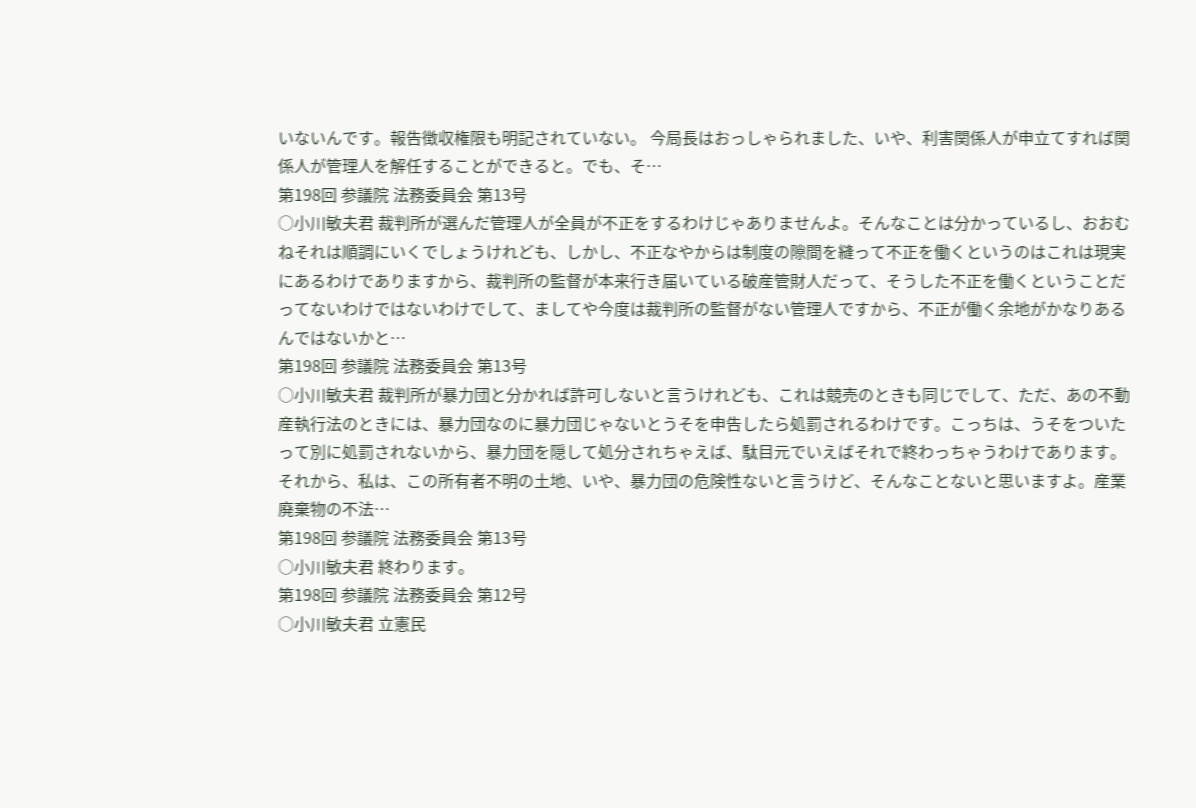いないんです。報告徴収権限も明記されていない。 今局長はおっしゃられました、いや、利害関係人が申立てすれば関係人が管理人を解任することができると。でも、そ…
第198回 参議院 法務委員会 第13号
○小川敏夫君 裁判所が選んだ管理人が全員が不正をするわけじゃありませんよ。そんなことは分かっているし、おおむねそれは順調にいくでしょうけれども、しかし、不正なやからは制度の隙間を縫って不正を働くというのはこれは現実にあるわけでありますから、裁判所の監督が本来行き届いている破産管財人だって、そうした不正を働くということだってないわけではないわけでして、ましてや今度は裁判所の監督がない管理人ですから、不正が働く余地がかなりあるんではないかと…
第198回 参議院 法務委員会 第13号
○小川敏夫君 裁判所が暴力団と分かれば許可しないと言うけれども、これは競売のときも同じでして、ただ、あの不動産執行法のときには、暴力団なのに暴力団じゃないとうそを申告したら処罰されるわけです。こっちは、うそをついたって別に処罰されないから、暴力団を隠して処分されちゃえば、駄目元でいえばそれで終わっちゃうわけであります。 それから、私は、この所有者不明の土地、いや、暴力団の危険性ないと言うけど、そんなことないと思いますよ。産業廃棄物の不法…
第198回 参議院 法務委員会 第13号
○小川敏夫君 終わります。
第198回 参議院 法務委員会 第12号
○小川敏夫君 立憲民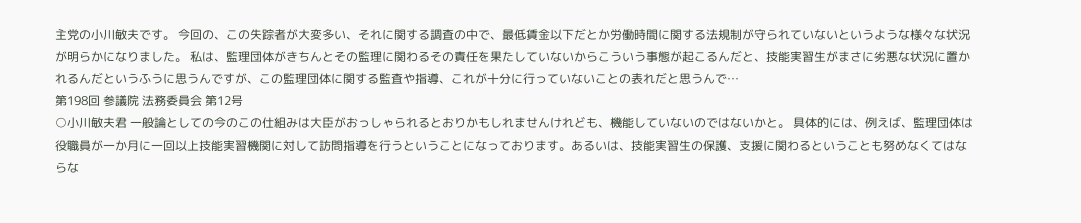主党の小川敏夫です。 今回の、この失踪者が大変多い、それに関する調査の中で、最低賃金以下だとか労働時間に関する法規制が守られていないというような様々な状況が明らかになりました。 私は、監理団体がきちんとその監理に関わるその責任を果たしていないからこういう事態が起こるんだと、技能実習生がまさに劣悪な状況に置かれるんだというふうに思うんですが、この監理団体に関する監査や指導、これが十分に行っていないことの表れだと思うんで…
第198回 参議院 法務委員会 第12号
○小川敏夫君 一般論としての今のこの仕組みは大臣がおっしゃられるとおりかもしれませんけれども、機能していないのではないかと。 具体的には、例えば、監理団体は役職員が一か月に一回以上技能実習機関に対して訪問指導を行うということになっております。あるいは、技能実習生の保護、支援に関わるということも努めなくてはならな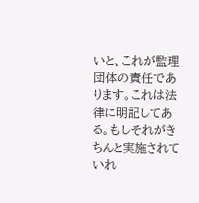いと、これが監理団体の責任であります。これは法律に明記してある。もしそれがきちんと実施されていれ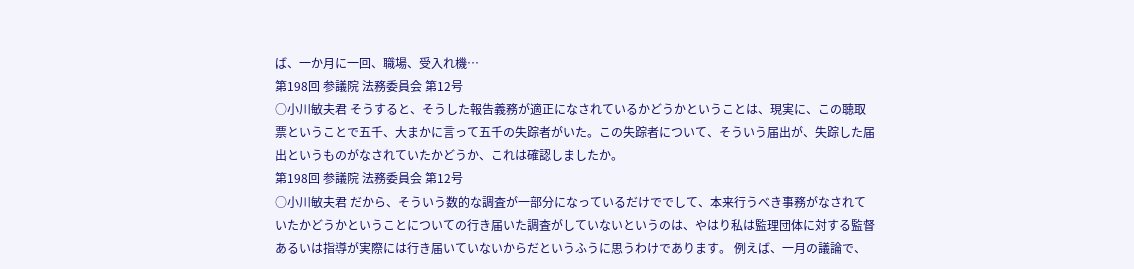ば、一か月に一回、職場、受入れ機…
第198回 参議院 法務委員会 第12号
○小川敏夫君 そうすると、そうした報告義務が適正になされているかどうかということは、現実に、この聴取票ということで五千、大まかに言って五千の失踪者がいた。この失踪者について、そういう届出が、失踪した届出というものがなされていたかどうか、これは確認しましたか。
第198回 参議院 法務委員会 第12号
○小川敏夫君 だから、そういう数的な調査が一部分になっているだけででして、本来行うべき事務がなされていたかどうかということについての行き届いた調査がしていないというのは、やはり私は監理団体に対する監督あるいは指導が実際には行き届いていないからだというふうに思うわけであります。 例えば、一月の議論で、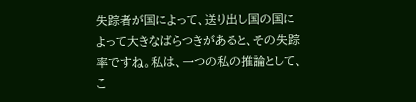失踪者が国によって、送り出し国の国によって大きなばらつきがあると、その失踪率ですね。私は、一つの私の推論として、こ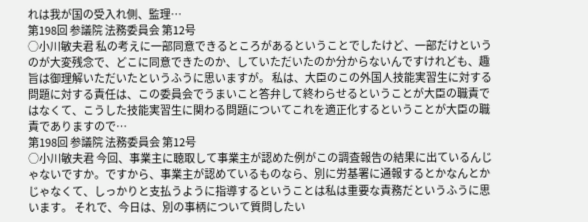れは我が国の受入れ側、監理…
第198回 参議院 法務委員会 第12号
○小川敏夫君 私の考えに一部同意できるところがあるということでしたけど、一部だけというのが大変残念で、どこに同意できたのか、していただいたのか分からないんですけれども、趣旨は御理解いただいたというふうに思いますが。 私は、大臣のこの外国人技能実習生に対する問題に対する責任は、この委員会でうまいこと答弁して終わらせるということが大臣の職責ではなくて、こうした技能実習生に関わる問題についてこれを適正化するということが大臣の職責でありますので…
第198回 参議院 法務委員会 第12号
○小川敏夫君 今回、事業主に聴取して事業主が認めた例がこの調査報告の結果に出ているんじゃないですか。ですから、事業主が認めているものなら、別に労基署に通報するとかなんとかじゃなくて、しっかりと支払うように指導するということは私は重要な責務だというふうに思います。 それで、今日は、別の事柄について質問したい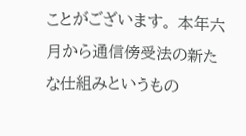ことがございます。 本年六月から通信傍受法の新たな仕組みというもの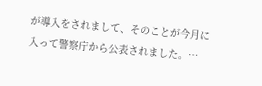が導入をされまして、そのことが今月に入って警察庁から公表されました。…